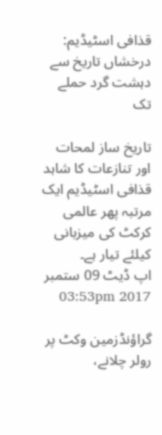قذافی اسٹیڈیم: درخشاں تاریخ سے دہشت گرد حملے تک

تاریخ ساز لمحات اور تنازعات کا شاہد قذافی اسٹیڈیم ایک مرتبہ پھر عالمی کرکٹ کی میزبانی کیلئے تیار ہے۔
اپ ڈیٹ 09 ستمبر 2017 03:53pm

گراؤنڈزمین وکٹ پر رولر چلانے،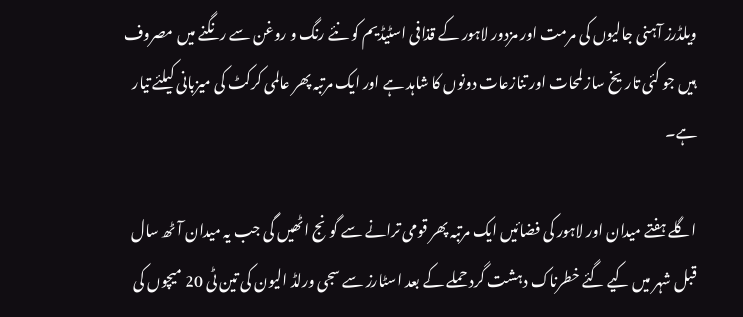ویلڈرز آہنی جالیوں کی مرمت اور مزدور لاہور کے قذافی اسٹیڈیم کو نئے رنگ و روغن سے رنگنے میں مصروف ہیں جو کئی تاریخ ساز لمحات اور تنازعات دونوں کا شاہد ہے اور ایک مرتبہ پھر عالمی کرکٹ کی میزبانی کیلئے تیار ہے۔

اگلے ہفتے میدان اور لاہور کی فضائیں ایک مرتبہ پھر قومی ترانے سے گونج اٹھیں گی جب یہ میدان آٹھ سال قبل شہر میں کیے گئے خطرناک دہشت گرد حملے کے بعد اسٹارز سے سجی ورلڈ الیون کی تین ٹی 20 میچوں کی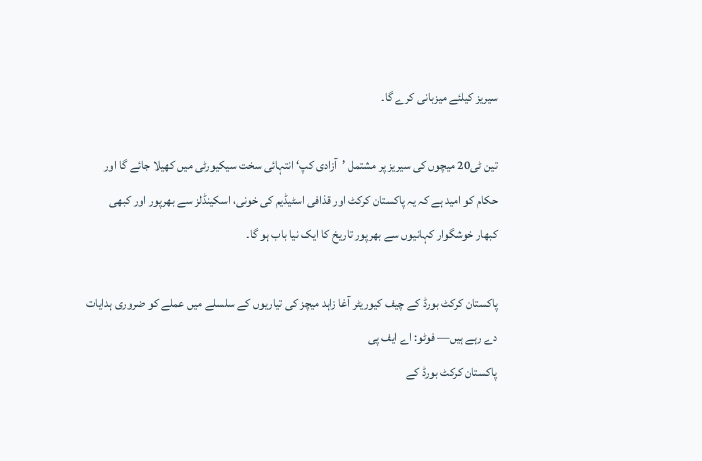سیریز کیلئے میزبانی کرے گا۔

تین ٹی20 میچوں کی سیریز پر مشتمل ’آزادی کپ‘ انتہائی سخت سیکیورٹی میں کھیلا جائے گا اور حکام کو امید ہے کہ یہ پاکستان کرکٹ اور قذافی اسٹیڈیم کی خونی، اسکینڈلز سے بھرپور اور کبھی کبھار خوشگوار کہانیوں سے بھرپور تاریخ کا ایک نیا باب ہو گا۔

پاکستان کرکٹ بورڈ کے چیف کیوریٹر آغا زاہد میچز کی تیاریوں کے سلسلے میں عملے کو ضروری ہدایات دے رہے ہیں— فوٹو: اے ایف پی
پاکستان کرکٹ بورڈ کے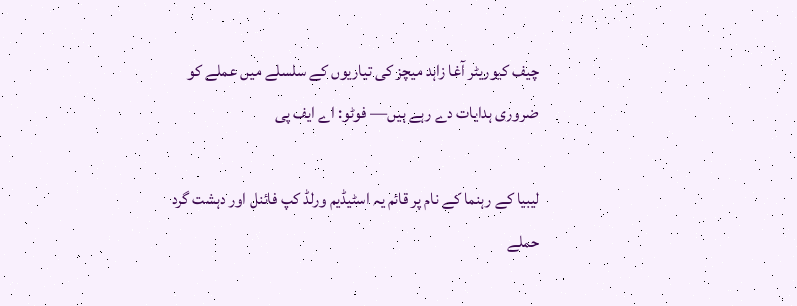چیف کیوریٹر آغا زاہد میچز کی تیاریوں کے سلسلے میں عملے کو ضروری ہدایات دے رہے ہیں— فوٹو: اے ایف پی

لیبیا کے رہنما کے نام پر قائم یہ اسٹیڈیم ورلڈ کپ فائنل اور دہشت گرد حملے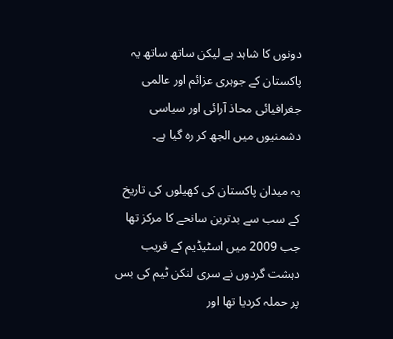دونوں کا شاہد ہے لیکن ساتھ ساتھ یہ پاکستان کے جوہری عزائم اور عالمی جغرافیائی محاذ آرائی اور سیاسی دشمنیوں میں الجھ کر رہ گیا ہے۔

یہ میدان پاکستان کی کھیلوں کی تاریخ کے سب سے بدترین سانحے کا مرکز تھا جب 2009 میں اسٹیڈیم کے قریب دہشت گردوں نے سری لنکن ٹیم کی بس پر حملہ کردیا تھا اور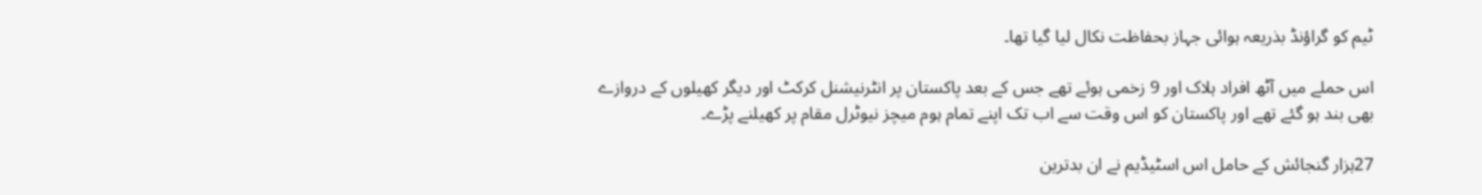ٹیم کو گراؤنڈ بذریعہ ہوائی جہاز بحفاظت نکال لیا گیا تھا۔

اس حملے میں آٹھ افراد ہلاک اور 9 زخمی ہوئے تھے جس کے بعد پاکستان پر انٹرنیشنل کرکٹ اور دیگر کھیلوں کے دروازے بھی بند ہو گئے تھے اور پاکستان کو اس وقت سے اب تک اپنے تمام ہوم میچز نیوٹرل مقام پر کھیلنے پڑے۔

27ہزار گنجائش کے حامل اس اسٹیڈیم نے ان بدترین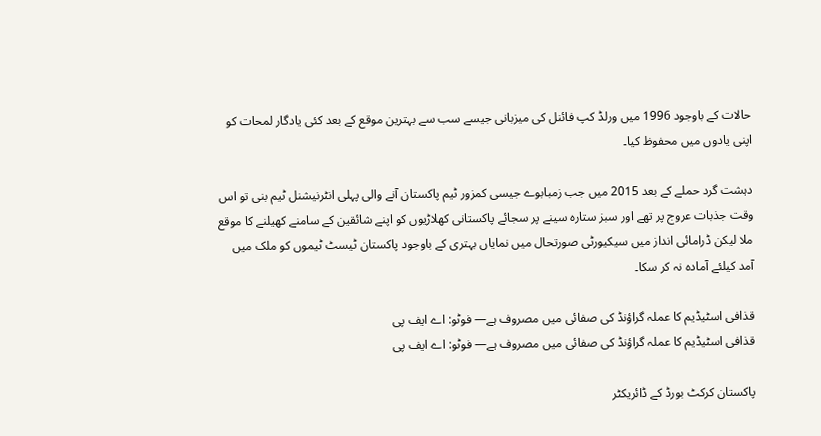حالات کے باوجود 1996 میں ورلڈ کپ فائنل کی میزبانی جیسے سب سے بہترین موقع کے بعد کئی یادگار لمحات کو اپنی یادوں میں محفوظ کیا۔

دہشت گرد حملے کے بعد 2015 میں جب زمبابوے جیسی کمزور ٹیم پاکستان آنے والی پہلی انٹرنیشنل ٹیم بنی تو اس وقت جذبات عروج پر تھے اور سبز ستارہ سینے پر سجائے پاکستانی کھلاڑیوں کو اپنے شائقین کے سامنے کھیلنے کا موقع ملا لیکن ڈرامائی انداز میں سیکیورٹی صورتحال میں نمایاں بہتری کے باوجود پاکستان ٹیسٹ ٹیموں کو ملک میں آمد کیلئے آمادہ نہ کر سکا۔

قذافی اسٹیڈیم کا عملہ گراؤنڈ کی صفائی میں مصروف ہے— فوٹو: اے ایف پی
قذافی اسٹیڈیم کا عملہ گراؤنڈ کی صفائی میں مصروف ہے— فوٹو: اے ایف پی

پاکستان کرکٹ بورڈ کے ڈائریکٹر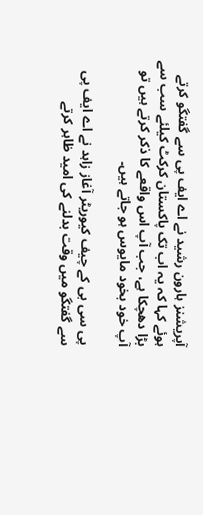آپریشنز ہارون رشید نے اے ایف پی سے گفتگو کرتے ہوئے کہا کہ یہ اب تک پاکستان کرکٹ کیلئے سب سے بڑا دھچکا ہے، جب آپ اس واقعے کا ذکر کرتے ہیں تو آپ خود بخود مایوس ہو جاتے ہیں۔

پی سی بی کے چیف کیوریٹر آغاز زاہد نے اے ایف پی سے گفتگو میں وقت بدلنے کی امید ظاہر کرتے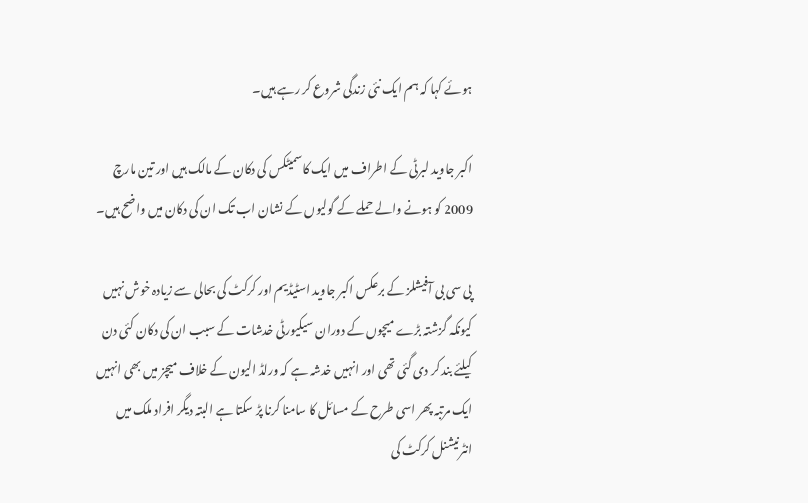ہوئے کہا کہ ہم ایک نئی زندگی شروع کر رہے ہیں۔

اکبر جاوید لبرٹی کے اطراف میں ایک کاسمیٹکس کی دکان کے مالک ہیں اور تین مارچ 2009 کو ہونے والے حملے کے گولیوں کے نشان اب تک ان کی دکان میں واضح ہیں۔

پی سی بی آفیشلز کے برعکس اکبر جاوید اسٹیڈیم اور کرکٹ کی بحالی سے زیادہ خوش نہیں کیونکہ گزشتہ بڑے میچوں کے دوران سیکیورٹی خدشات کے سبب ان کی دکان کئی دن کیلئے بند کر دی گئی تھی اور انہیں خدشہ ہے کہ ورلڈ الیون کے خلاف میچز میں بھی انہیں ایک مرتبہ پھر اسی طرح کے مسائل کا سامنا کرنا پڑ سکتا ہے البتہ دیگر افراد ملک میں انٹرنیشنل کرکٹ کی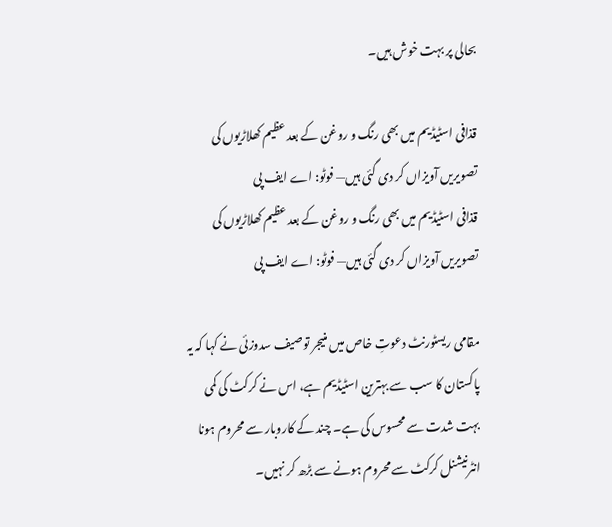بحالی پر بہت خوش ہیں۔

قذافی اسٹیڈیم میں بھی رنگ و روغن کے بعد عظیم کھلاڑیوں کی تصویریں آویزاں کر دی گئی ہیں— فوٹو: اے ایف پی
قذافی اسٹیڈیم میں بھی رنگ و روغن کے بعد عظیم کھلاڑیوں کی تصویریں آویزاں کر دی گئی ہیں— فوٹو: اے ایف پی

مقامی ریسٹورنٹ دعوتِ خاص میں منیجر توصیف سدوزئی نے کہا کہ یہ پاکستان کا سب سے بہترین اسٹیڈیم ہے، اس نے کرکٹ کی کمی بہت شدت سے محسوس کی ہے۔ چند کے کاروبار سے محروم ہونا انٹرنیشنل کرکٹ سے محروم ہونے سے بڑھ کر نہیں۔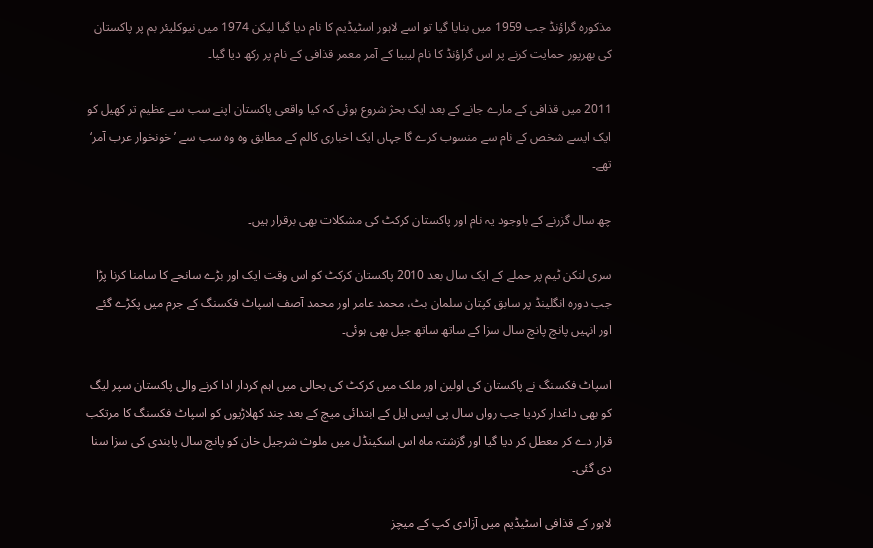مذکورہ گراؤنڈ جب 1959 میں بنایا گیا تو اسے لاہور اسٹیڈیم کا نام دیا گیا لیکن 1974 میں نیوکلیئر بم پر پاکستان کی بھرپور حمایت کرنے پر اس گراؤنڈ کا نام لیبیا کے آمر معمر قذافی کے نام پر رکھ دیا گیا۔

2011 میں قذافی کے مارے جانے کے بعد ایک بحژ شروع ہوئی کہ کیا واقعی پاکستان اپنے سب سے عظیم تر کھیل کو ایک ایسے شخص کے نام سے منسوب کرے گا جہاں ایک اخباری کالم کے مطابق وہ وہ سب سے ’خونخوار عرب آمر‘ تھے۔

چھ سال گزرنے کے باوجود یہ نام اور پاکستان کرکٹ کی مشکلات بھی برقرار ہیں۔

سری لنکن ٹیم پر حملے کے ایک سال بعد 2010 پاکستان کرکٹ کو اس وقت ایک اور بڑے سانحے کا سامنا کرنا پڑا جب دورہ انگلینڈ پر سابق کپتان سلمان بٹ، محمد عامر اور محمد آصف اسپاٹ فکسنگ کے جرم میں پکڑے گئے اور انہیں پانچ پانچ سال سزا کے ساتھ ساتھ جیل بھی ہوئی۔

اسپاٹ فکسنگ نے پاکستان کی اولین اور ملک میں کرکٹ کی بحالی میں اہم کردار ادا کرنے والی پاکستان سپر لیگ کو بھی داغدار کردیا جب رواں سال پی ایس ایل کے ابتدائی میچ کے بعد چند کھلاڑیوں کو اسپاٹ فکسنگ کا مرتکب قرار دے کر معطل کر دیا گیا اور گزشتہ ماہ اس اسکینڈل میں ملوث شرجیل خان کو پانچ سال پابندی کی سزا سنا دی گئی۔

لاہور کے قذافی اسٹیڈیم میں آزادی کپ کے میچز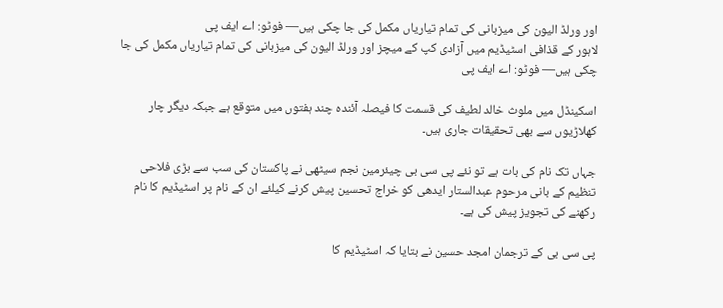اور ورلڈ الیون کی میزبانی کی تمام تیاریاں مکمل کی جا چکی ہیں— فوٹو: اے ایف پی
لاہور کے قذافی اسٹیڈیم میں آزادی کپ کے میچز اور ورلڈ الیون کی میزبانی کی تمام تیاریاں مکمل کی جا چکی ہیں— فوٹو: اے ایف پی

اسکینڈل میں ملوث خالد لطیف کی قسمت کا فیصلہ آئندہ چند ہفتوں میں متوقع ہے جبکہ دیگر چار کھلاڑیوں سے بھی تحقیقات جاری ہیں۔

جہاں تک نام کی بات ہے تو نئے پی سی بی چیئرمین نجم سیٹھی نے پاکستان کی سب سے بڑی فلاحی تنظیم کے بانی مرحوم عبدالستار ایدھی کو خراج تحسین پیش کرنے کیلئے ان کے نام پر اسٹیڈیم کا نام رکھنے کی تجویز پیش کی ہے۔

پی سی بی کے ترجمان امجد حسین نے بتایا کہ اسٹیڈیم کا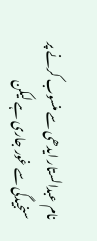نام عبدالستار ایدھی سے منسوب کرنے پر سنجیدگی سے غور جاری ہے لیکن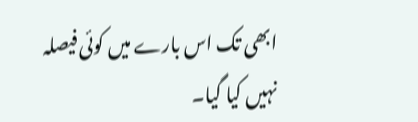ابھی تک اس بارے میں کوئی فیصلہ نہیں کیا گیا۔